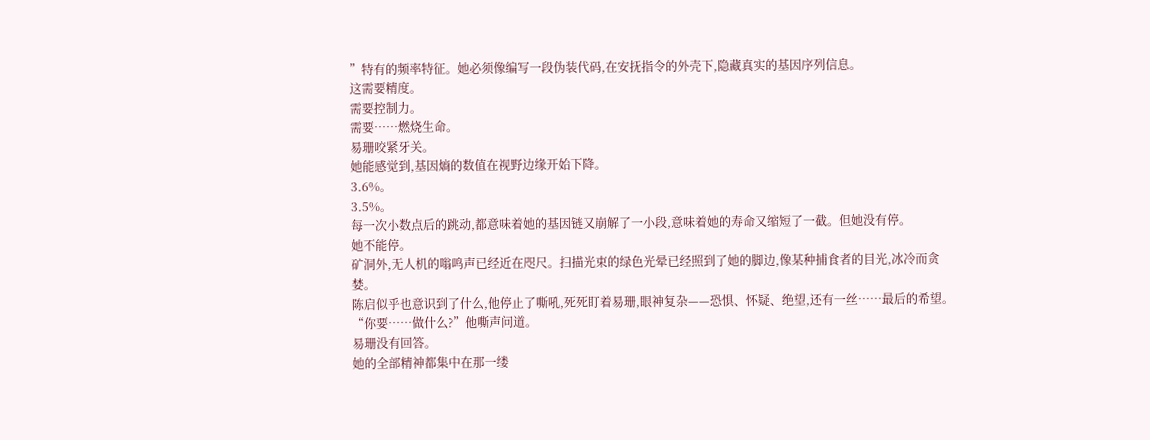”特有的频率特征。她必须像编写一段伪装代码,在安抚指令的外壳下,隐藏真实的基因序列信息。
这需要精度。
需要控制力。
需要……燃烧生命。
易珊咬紧牙关。
她能感觉到,基因熵的数值在视野边缘开始下降。
3.6%。
3.5%。
每一次小数点后的跳动,都意味着她的基因链又崩解了一小段,意味着她的寿命又缩短了一截。但她没有停。
她不能停。
矿洞外,无人机的嗡鸣声已经近在咫尺。扫描光束的绿色光晕已经照到了她的脚边,像某种捕食者的目光,冰冷而贪婪。
陈启似乎也意识到了什么,他停止了嘶吼,死死盯着易珊,眼神复杂——恐惧、怀疑、绝望,还有一丝……最后的希望。
“你要……做什么?”他嘶声问道。
易珊没有回答。
她的全部精神都集中在那一缕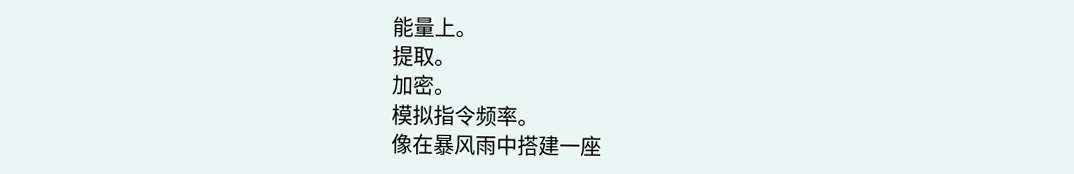能量上。
提取。
加密。
模拟指令频率。
像在暴风雨中搭建一座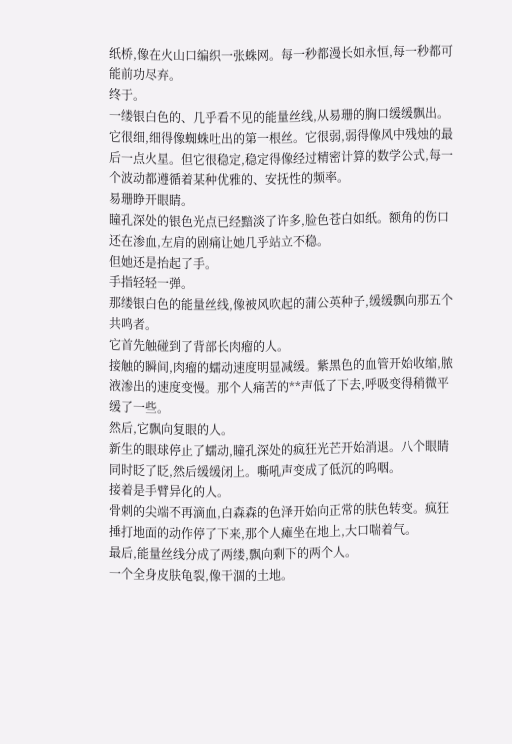纸桥,像在火山口编织一张蛛网。每一秒都漫长如永恒,每一秒都可能前功尽弃。
终于。
一缕银白色的、几乎看不见的能量丝线,从易珊的胸口缓缓飘出。
它很细,细得像蜘蛛吐出的第一根丝。它很弱,弱得像风中残烛的最后一点火星。但它很稳定,稳定得像经过精密计算的数学公式,每一个波动都遵循着某种优雅的、安抚性的频率。
易珊睁开眼睛。
瞳孔深处的银色光点已经黯淡了许多,脸色苍白如纸。额角的伤口还在渗血,左肩的剧痛让她几乎站立不稳。
但她还是抬起了手。
手指轻轻一弹。
那缕银白色的能量丝线,像被风吹起的蒲公英种子,缓缓飘向那五个共鸣者。
它首先触碰到了背部长肉瘤的人。
接触的瞬间,肉瘤的蠕动速度明显减缓。紫黑色的血管开始收缩,脓液渗出的速度变慢。那个人痛苦的**声低了下去,呼吸变得稍微平缓了一些。
然后,它飘向复眼的人。
新生的眼球停止了蠕动,瞳孔深处的疯狂光芒开始消退。八个眼睛同时眨了眨,然后缓缓闭上。嘶吼声变成了低沉的呜咽。
接着是手臂异化的人。
骨刺的尖端不再滴血,白森森的色泽开始向正常的肤色转变。疯狂捶打地面的动作停了下来,那个人瘫坐在地上,大口喘着气。
最后,能量丝线分成了两缕,飘向剩下的两个人。
一个全身皮肤龟裂,像干涸的土地。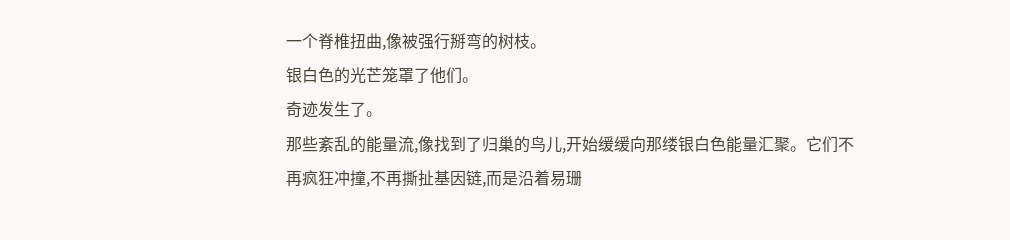一个脊椎扭曲,像被强行掰弯的树枝。
银白色的光芒笼罩了他们。
奇迹发生了。
那些紊乱的能量流,像找到了归巢的鸟儿,开始缓缓向那缕银白色能量汇聚。它们不再疯狂冲撞,不再撕扯基因链,而是沿着易珊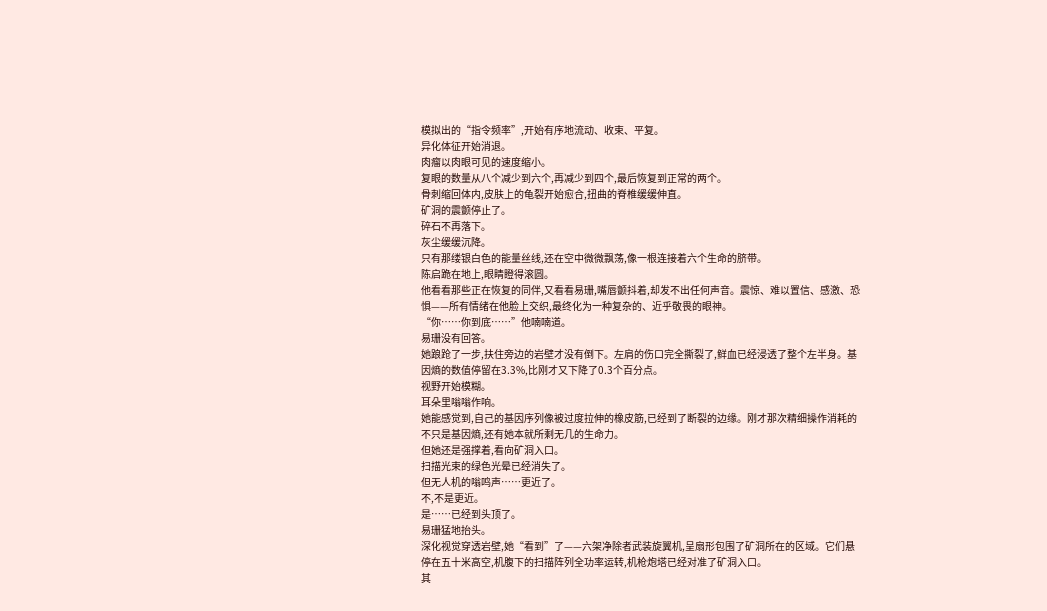模拟出的“指令频率”,开始有序地流动、收束、平复。
异化体征开始消退。
肉瘤以肉眼可见的速度缩小。
复眼的数量从八个减少到六个,再减少到四个,最后恢复到正常的两个。
骨刺缩回体内,皮肤上的龟裂开始愈合,扭曲的脊椎缓缓伸直。
矿洞的震颤停止了。
碎石不再落下。
灰尘缓缓沉降。
只有那缕银白色的能量丝线,还在空中微微飘荡,像一根连接着六个生命的脐带。
陈启跪在地上,眼睛瞪得滚圆。
他看看那些正在恢复的同伴,又看看易珊,嘴唇颤抖着,却发不出任何声音。震惊、难以置信、感激、恐惧——所有情绪在他脸上交织,最终化为一种复杂的、近乎敬畏的眼神。
“你……你到底……”他喃喃道。
易珊没有回答。
她踉跄了一步,扶住旁边的岩壁才没有倒下。左肩的伤口完全撕裂了,鲜血已经浸透了整个左半身。基因熵的数值停留在3.3%,比刚才又下降了0.3个百分点。
视野开始模糊。
耳朵里嗡嗡作响。
她能感觉到,自己的基因序列像被过度拉伸的橡皮筋,已经到了断裂的边缘。刚才那次精细操作消耗的不只是基因熵,还有她本就所剩无几的生命力。
但她还是强撑着,看向矿洞入口。
扫描光束的绿色光晕已经消失了。
但无人机的嗡鸣声……更近了。
不,不是更近。
是……已经到头顶了。
易珊猛地抬头。
深化视觉穿透岩壁,她“看到”了——六架净除者武装旋翼机,呈扇形包围了矿洞所在的区域。它们悬停在五十米高空,机腹下的扫描阵列全功率运转,机枪炮塔已经对准了矿洞入口。
其